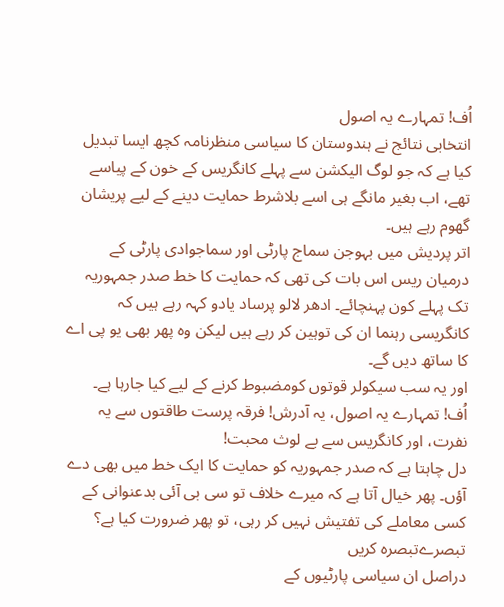اُف! تمہارے یہ اصول
انتخابی نتائج نے ہندوستان کا سیاسی منظرنامہ کچھ ایسا تبدیل کیا ہے کہ جو لوگ الیکشن سے پہلے کانگریس کے خون کے پیاسے تھے، اب بغیر مانگے ہی اسے بلاشرط حمایت دینے کے لیے پریشان گھوم رہے ہیں۔
اتر پردیش میں بہوجن سماج پارٹی اور سماجوادی پارٹی کے درمیان ریس اس بات کی تھی کہ حمایت کا خط صدر جمہوریہ تک پہلے کون پہنچائے۔ ادھر لالو پرساد یادو کہہ رہے ہیں کہ کانگریسی رہنما ان کی توہین کر رہے ہیں لیکن وہ پھر بھی یو پی اے کا ساتھ دیں گے۔
اور یہ سب سیکولر قوتوں کومضبوط کرنے کے لیے کیا جارہا ہے۔
اُف! تمہارے یہ اصول، یہ آدرش! فرقہ پرست طاقتوں سے یہ نفرت، اور کانگریس سے بے لوث محبت!
دل چاہتا ہے کہ صدر جمہوریہ کو حمایت کا ایک خط میں بھی دے آؤں۔ پھر خیال آتا ہے کہ میرے خلاف تو سی بی آئی بدعنوانی کے کسی معاملے کی تفتیش نہیں کر رہی، تو پھر ضرورت کیا ہے؟
تبصرےتبصرہ کریں
دراصل ان سياسی پارٹيوں کے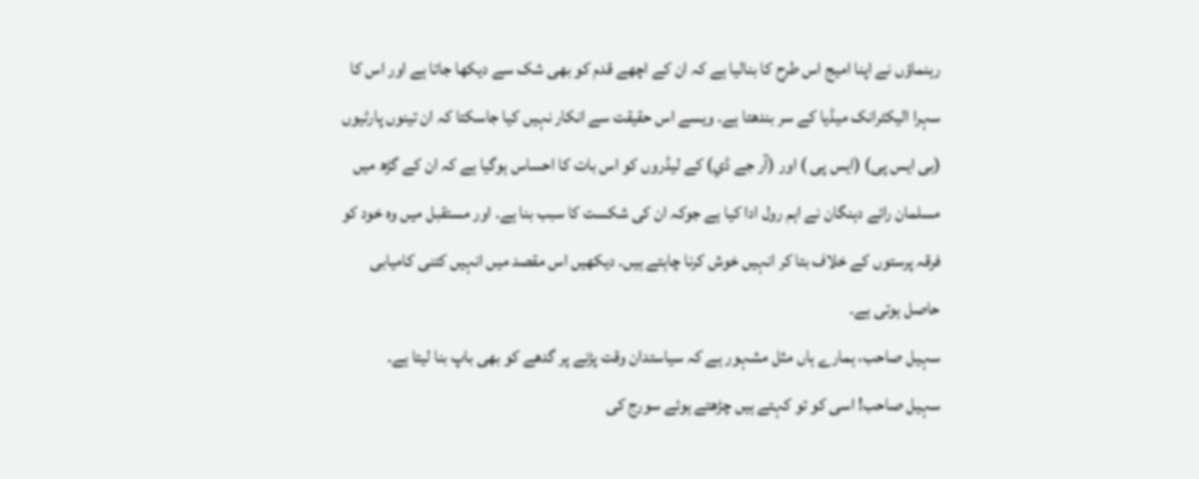رہنماؤں نے اپنا اميج اس طرح کا بناليا ہے کہ ان کے اچھے قدم کو بھی شک سے دیکھا جاتا ہے اور اس کا سہرا اليکٹرانک میڈيا کے سر بندھتا ہے۔ ويسے اس حقيقت سے انکار نہيں کيا جاسکتا کہ ان تينوں پارٹيوں (بی ايس پی) (ايس پی ) اور (آر جے ڈي) کے ليڈروں کو اس بات کا احساس ہوگيا ہے کہ ان کے گڑھ ميں مسلمان رائے دہنگان نے اہم رول ادا کيا ہے جوکہ ان کی شکست کا سبب بنا ہے۔ اور مستقبل ميں وہ خود کو فرقہ پرستوں کے خلاف بتا کر انہيں خوش کرنا چاہتے ہيں۔ ديکھیں اس مقصد ميں انہيں کتنی کاميابی حاصل ہوتی ہے۔
سہيل صاحب، ہمارے ہاں مثل مشہور ہے کہ سياستدان وقت پڑنے پر گدھے کو بھی باپ بنا ليتا ہے۔
سہيل صاحب! اسی کو تو کہتے ہيں چڑھتے ہوئے سورج کی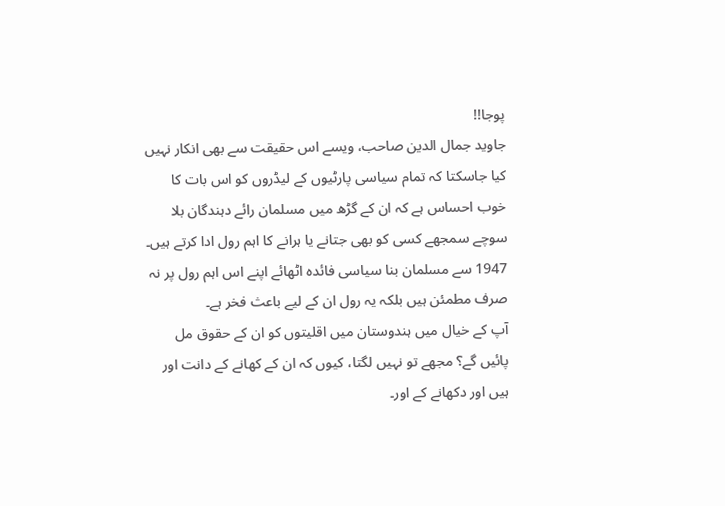پوجا!!
جاوید جمال الدین صاحب، ويسے اس حقيقت سے بھی انکار نہيں کيا جاسکتا کہ تمام سیاسی پارٹیوں کے ليڈروں کو اس بات کا خوب احساس ہے کہ ان کے گڑھ ميں مسلمان رائے دہندگان بلا سوچے سمجھے کسی کو بھی جتانے یا ہرانے کا اہم رول ادا کرتے ہیں۔ 1947 سے مسلمان بنا سیاسی فائدہ اٹھائے اپنے اس اہم رول پر نہ صرف مطمئن ہیں بلکہ یہ رول ان کے لیے باعث فخر ہے۔
آپ کے خیال میں ہندوستان میں اقلیتوں کو ان کے حقوق مل پائیں گے؟ مجھے تو نہیں لگتا، کیوں کہ ان کے کھانے کے دانت اور ہیں اور دکھانے کے اور۔